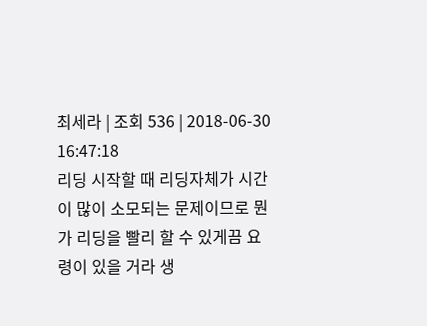최세라 | 조회 536 | 2018-06-30 16:47:18
리딩 시작할 때 리딩자체가 시간이 많이 소모되는 문제이므로 뭔가 리딩을 빨리 할 수 있게끔 요령이 있을 거라 생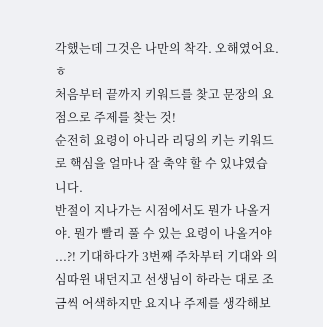각했는데 그것은 나만의 착각. 오해였어요. ㅎ
처음부터 끝까지 키워드를 찾고 문장의 요점으로 주제를 찾는 것!
순전히 요령이 아니라 리딩의 키는 키워드로 핵심을 얼마나 잘 축약 할 수 있냐였습니다.
반절이 지나가는 시점에서도 뭔가 나올거야. 뭔가 빨리 풀 수 있는 요령이 나올거야 ...?! 기대하다가 3번째 주차부터 기대와 의심따윈 내던지고 선생님이 하라는 대로 조금씩 어색하지만 요지나 주제를 생각해보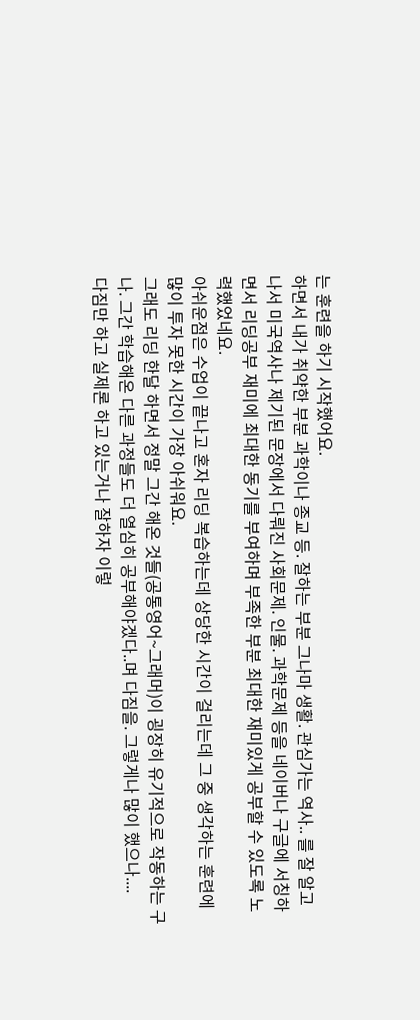는 훈련을 하기 시작했어요.
하면서 내가 취약한 부분 과학이나 종교 등. 잘하는 부분 그나마 생활. 관심가는 역사.. 를 잘 알고 나서 미국역사나 제기된 문장에서 다뤄진 사회문제. 인물. 과학문제 등을 네이버나 구글에 서칭하면서 리딩공부 재미에 최대한 동기를 부여하며 부족한 부분 최대한 재미있게 공부할 수 있도록 노력했었네요.
아쉬운점은 수업이 끝나고 혼자 리딩 복습하는데 상당한 시간이 걸리는데 그 중 생각하는 훈련에 많이 투자 못한 시간이 가장 아쉬워요.
그래도 리딩 한달 하면서 정말 그간 해온 것들(공통영어~그래머)이 굉장히 유기적으로 작동하는 구나. 그간 학습해온 다른 과정들도 더 열심히 공부해야겠다..며 다짐을. 그렇게나 많이 했으나....
다짐만 하고 실제론 하고 있는거나 잘하자 이렇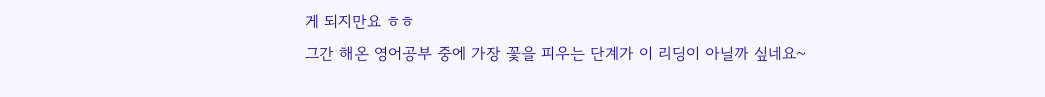게 되지만요 ㅎㅎ
그간 해온 영어공부 중에 가장 꽃을 피우는 단계가 이 리딩이 아닐까 싶네요~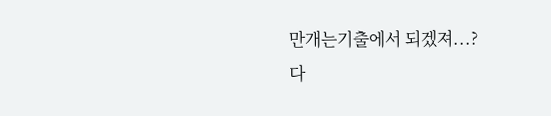만개는기출에서 되겠져...?
다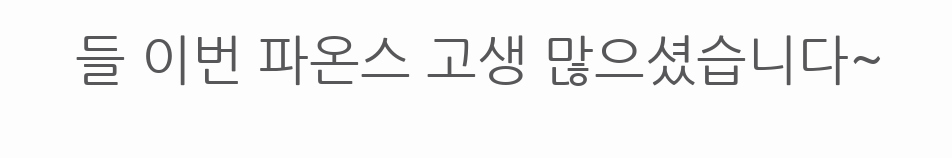들 이번 파온스 고생 많으셨습니다~